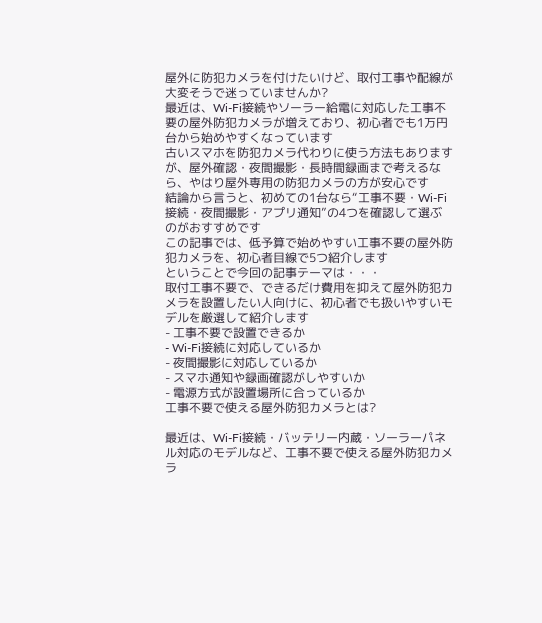屋外に防犯カメラを付けたいけど、取付工事や配線が大変そうで迷っていませんか?
最近は、Wi-Fi接続やソーラー給電に対応した工事不要の屋外防犯カメラが増えており、初心者でも1万円台から始めやすくなっています
古いスマホを防犯カメラ代わりに使う方法もありますが、屋外確認・夜間撮影・長時間録画まで考えるなら、やはり屋外専用の防犯カメラの方が安心です
結論から言うと、初めての1台なら“工事不要・Wi-Fi接続・夜間撮影・アプリ通知”の4つを確認して選ぶのがおすすめです
この記事では、低予算で始めやすい工事不要の屋外防犯カメラを、初心者目線で5つ紹介します
ということで今回の記事テーマは・・・
取付工事不要で、できるだけ費用を抑えて屋外防犯カメラを設置したい人向けに、初心者でも扱いやすいモデルを厳選して紹介します
- 工事不要で設置できるか
- Wi-Fi接続に対応しているか
- 夜間撮影に対応しているか
- スマホ通知や録画確認がしやすいか
- 電源方式が設置場所に合っているか
工事不要で使える屋外防犯カメラとは?

最近は、Wi-Fi接続・バッテリー内蔵・ソーラーパネル対応のモデルなど、工事不要で使える屋外防犯カメラ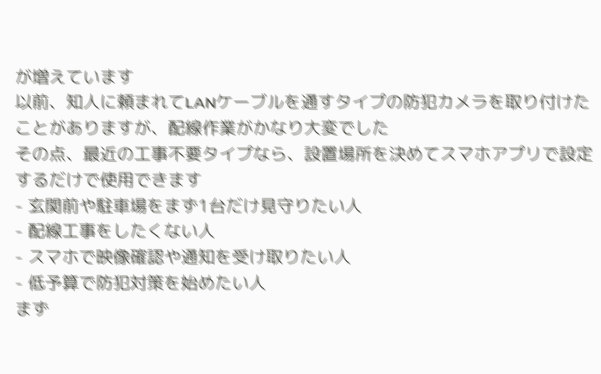が増えています
以前、知人に頼まれてLANケーブルを通すタイプの防犯カメラを取り付けたことがありますが、配線作業がかなり大変でした
その点、最近の工事不要タイプなら、設置場所を決めてスマホアプリで設定するだけで使用できます
- 玄関前や駐車場をまず1台だけ見守りたい人
- 配線工事をしたくない人
- スマホで映像確認や通知を受け取りたい人
- 低予算で防犯対策を始めたい人
まず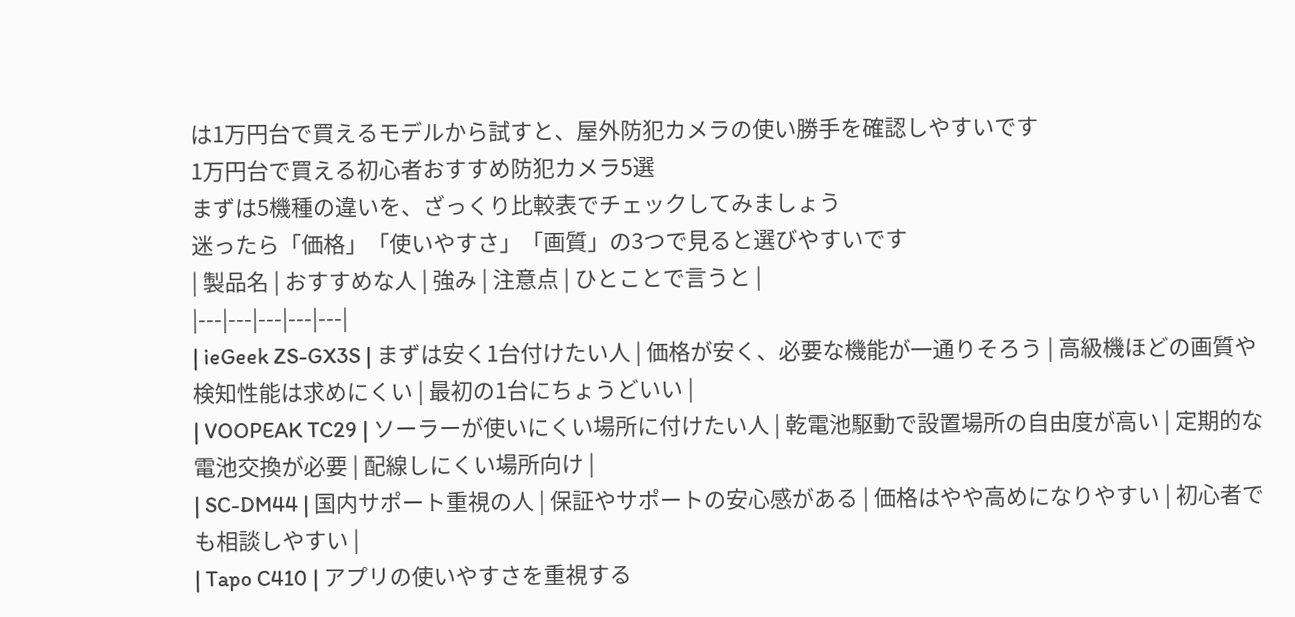は1万円台で買えるモデルから試すと、屋外防犯カメラの使い勝手を確認しやすいです
1万円台で買える初心者おすすめ防犯カメラ5選
まずは5機種の違いを、ざっくり比較表でチェックしてみましょう
迷ったら「価格」「使いやすさ」「画質」の3つで見ると選びやすいです
| 製品名 | おすすめな人 | 強み | 注意点 | ひとことで言うと |
|---|---|---|---|---|
| ieGeek ZS-GX3S | まずは安く1台付けたい人 | 価格が安く、必要な機能が一通りそろう | 高級機ほどの画質や検知性能は求めにくい | 最初の1台にちょうどいい |
| VOOPEAK TC29 | ソーラーが使いにくい場所に付けたい人 | 乾電池駆動で設置場所の自由度が高い | 定期的な電池交換が必要 | 配線しにくい場所向け |
| SC-DM44 | 国内サポート重視の人 | 保証やサポートの安心感がある | 価格はやや高めになりやすい | 初心者でも相談しやすい |
| Tapo C410 | アプリの使いやすさを重視する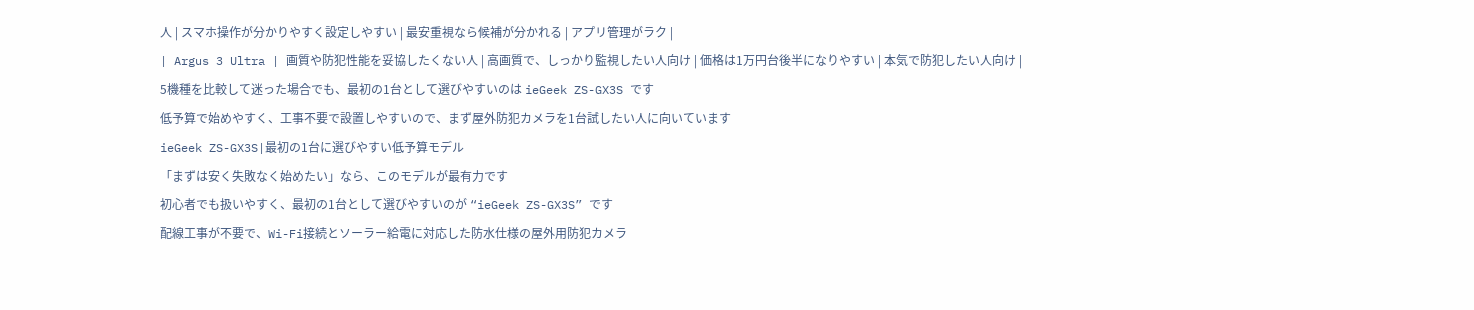人 | スマホ操作が分かりやすく設定しやすい | 最安重視なら候補が分かれる | アプリ管理がラク |
| Argus 3 Ultra | 画質や防犯性能を妥協したくない人 | 高画質で、しっかり監視したい人向け | 価格は1万円台後半になりやすい | 本気で防犯したい人向け |
5機種を比較して迷った場合でも、最初の1台として選びやすいのは ieGeek ZS-GX3S です
低予算で始めやすく、工事不要で設置しやすいので、まず屋外防犯カメラを1台試したい人に向いています
ieGeek ZS-GX3S|最初の1台に選びやすい低予算モデル
「まずは安く失敗なく始めたい」なら、このモデルが最有力です
初心者でも扱いやすく、最初の1台として選びやすいのが “ieGeek ZS-GX3S” です
配線工事が不要で、Wi-Fi接続とソーラー給電に対応した防水仕様の屋外用防犯カメラ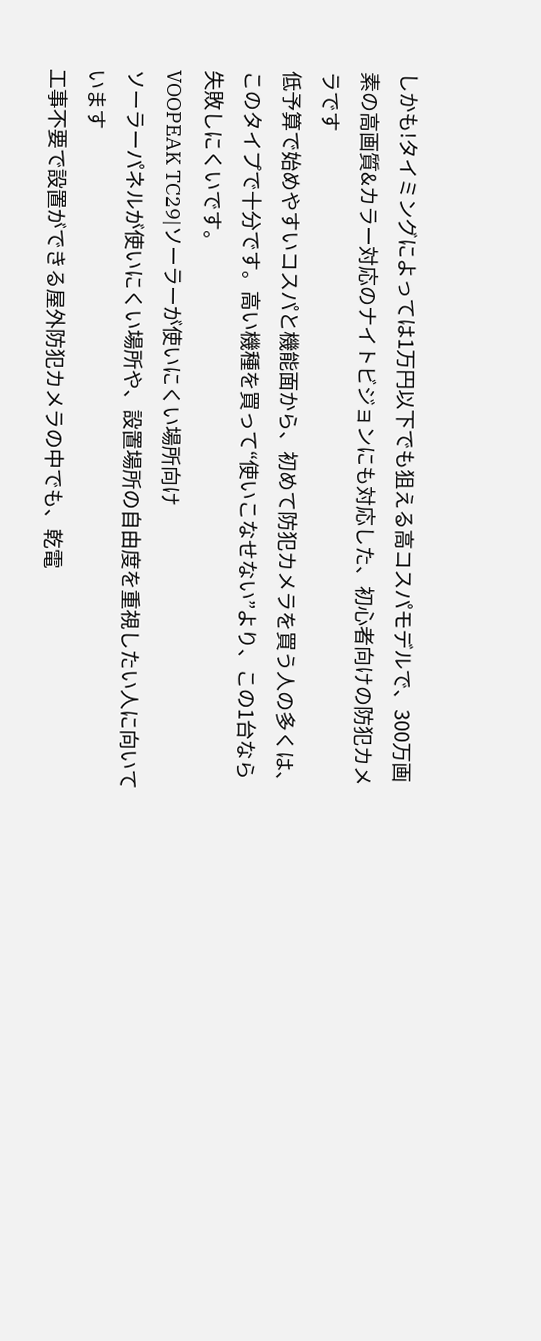しかも!タイミングによっては1万円以下でも狙える高コスパモデルで、300万画素の高画質&カラー対応のナイトビジョンにも対応した、初心者向けの防犯カメラです
低予算で始めやすいコスパと機能面から、初めて防犯カメラを買う人の多くは、このタイプで十分です。高い機種を買って“使いこなせない”より、この1台なら失敗しにくいです。
VOOPEAK TC29|ソーラーが使いにくい場所向け
ソーラーパネルが使いにくい場所や、設置場所の自由度を重視したい人に向いています
工事不要で設置ができる屋外防犯カメラの中でも、乾電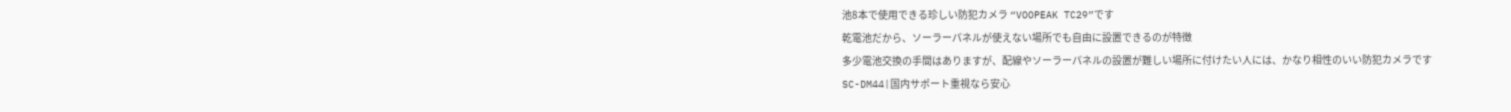池8本で使用できる珍しい防犯カメラ “VOOPEAK TC29”です
乾電池だから、ソーラーパネルが使えない場所でも自由に設置できるのが特徴
多少電池交換の手間はありますが、配線やソーラーパネルの設置が難しい場所に付けたい人には、かなり相性のいい防犯カメラです
SC-DM44|国内サポート重視なら安心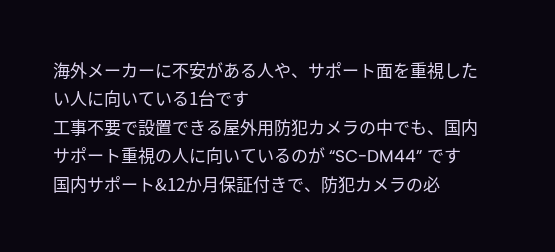海外メーカーに不安がある人や、サポート面を重視したい人に向いている1台です
工事不要で設置できる屋外用防犯カメラの中でも、国内サポート重視の人に向いているのが “SC-DM44” です
国内サポート&12か月保証付きで、防犯カメラの必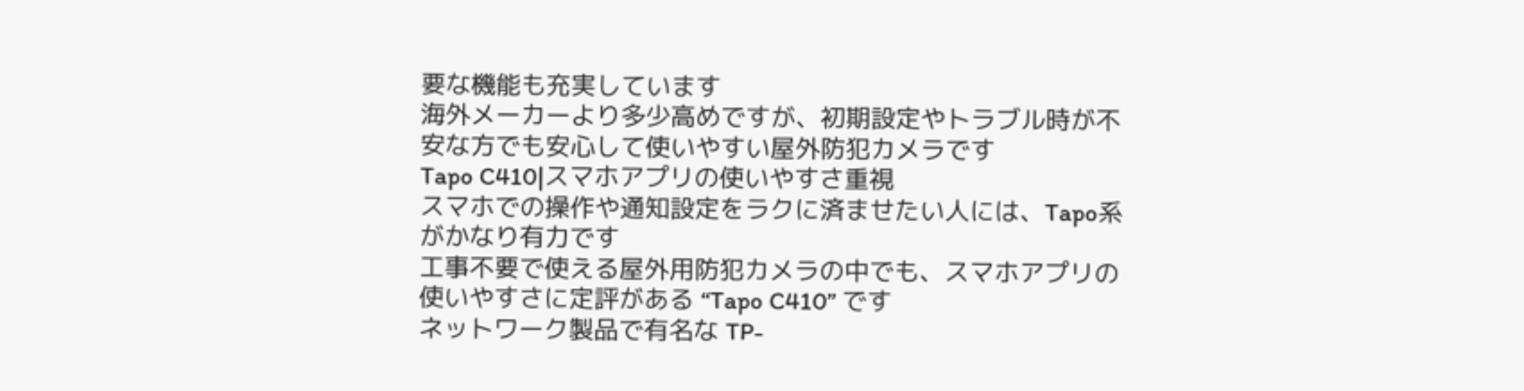要な機能も充実しています
海外メーカーより多少高めですが、初期設定やトラブル時が不安な方でも安心して使いやすい屋外防犯カメラです
Tapo C410|スマホアプリの使いやすさ重視
スマホでの操作や通知設定をラクに済ませたい人には、Tapo系がかなり有力です
工事不要で使える屋外用防犯カメラの中でも、スマホアプリの使いやすさに定評がある “Tapo C410” です
ネットワーク製品で有名な TP-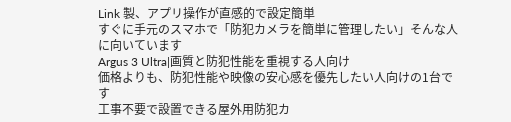Link 製、アプリ操作が直感的で設定簡単
すぐに手元のスマホで「防犯カメラを簡単に管理したい」そんな人に向いています
Argus 3 Ultra|画質と防犯性能を重視する人向け
価格よりも、防犯性能や映像の安心感を優先したい人向けの1台です
工事不要で設置できる屋外用防犯カ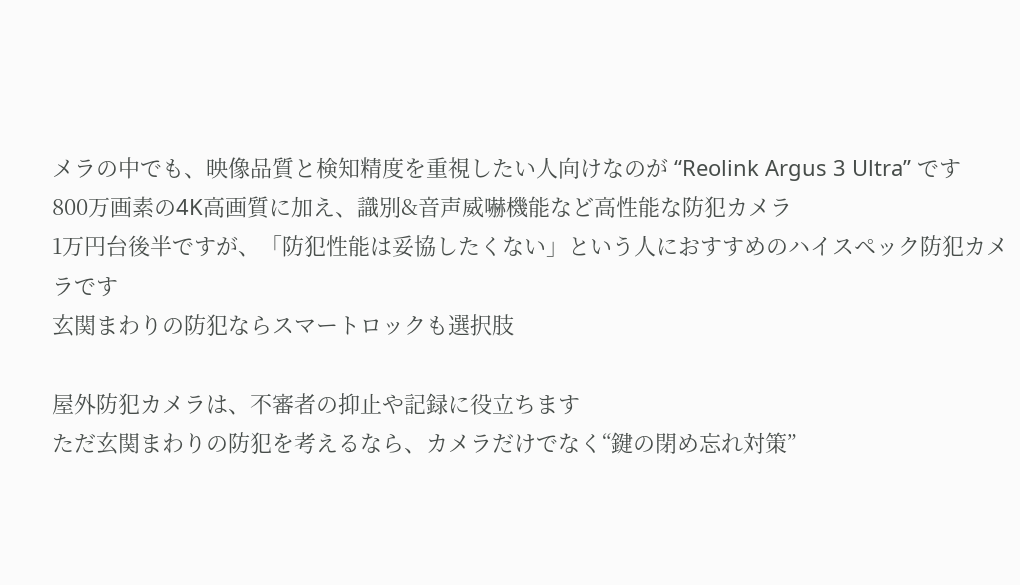メラの中でも、映像品質と検知精度を重視したい人向けなのが “Reolink Argus 3 Ultra” です
800万画素の4K高画質に加え、識別&音声威嚇機能など高性能な防犯カメラ
1万円台後半ですが、「防犯性能は妥協したくない」という人におすすめのハイスペック防犯カメラです
玄関まわりの防犯ならスマートロックも選択肢

屋外防犯カメラは、不審者の抑止や記録に役立ちます
ただ玄関まわりの防犯を考えるなら、カメラだけでなく“鍵の閉め忘れ対策”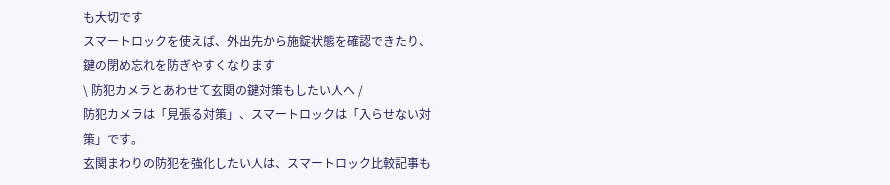も大切です
スマートロックを使えば、外出先から施錠状態を確認できたり、鍵の閉め忘れを防ぎやすくなります
\ 防犯カメラとあわせて玄関の鍵対策もしたい人へ /
防犯カメラは「見張る対策」、スマートロックは「入らせない対策」です。
玄関まわりの防犯を強化したい人は、スマートロック比較記事も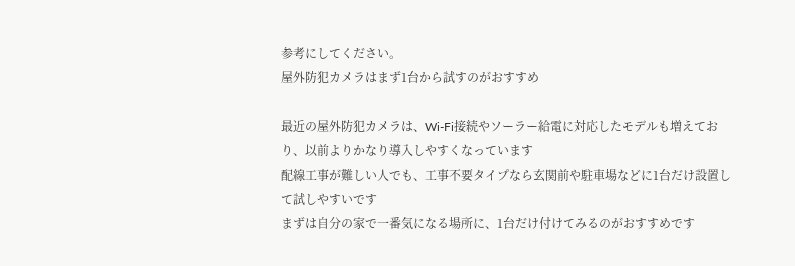参考にしてください。
屋外防犯カメラはまず1台から試すのがおすすめ

最近の屋外防犯カメラは、Wi-Fi接続やソーラー給電に対応したモデルも増えており、以前よりかなり導入しやすくなっています
配線工事が難しい人でも、工事不要タイプなら玄関前や駐車場などに1台だけ設置して試しやすいです
まずは自分の家で一番気になる場所に、1台だけ付けてみるのがおすすめです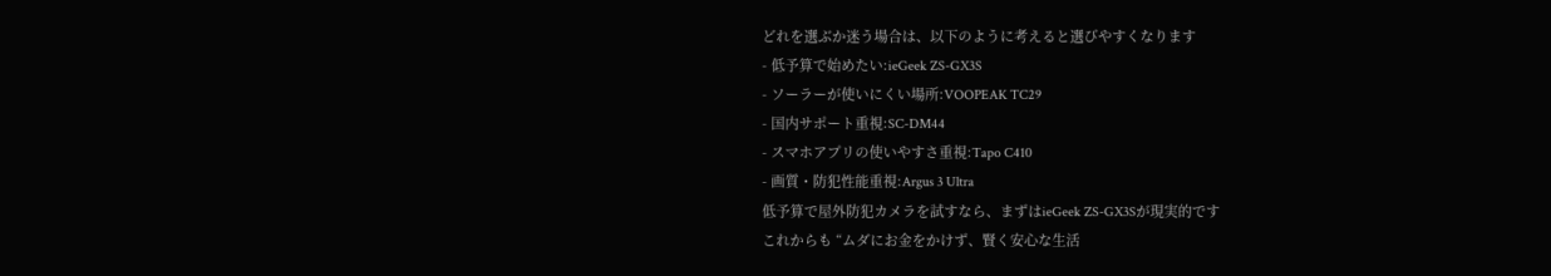どれを選ぶか迷う場合は、以下のように考えると選びやすくなります
- 低予算で始めたい:ieGeek ZS-GX3S
- ソーラーが使いにくい場所:VOOPEAK TC29
- 国内サポート重視:SC-DM44
- スマホアプリの使いやすさ重視:Tapo C410
- 画質・防犯性能重視:Argus 3 Ultra
低予算で屋外防犯カメラを試すなら、まずはieGeek ZS-GX3Sが現実的です
これからも “ムダにお金をかけず、賢く安心な生活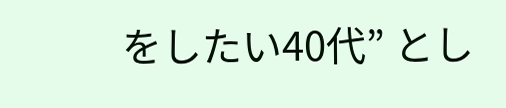をしたい40代” とし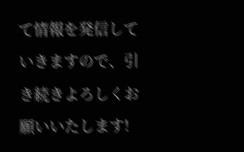て情報を発信していきますので、引き続きよろしくお願いいたします!